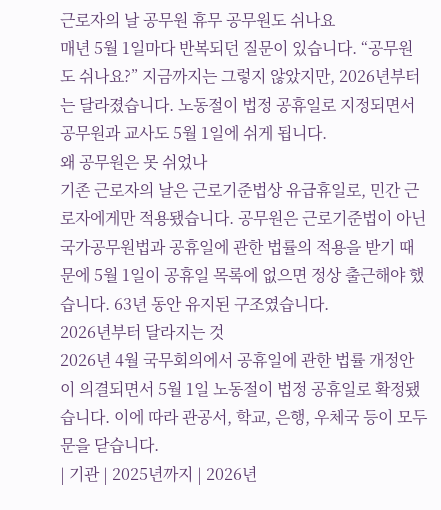근로자의 날 공무원 휴무 공무원도 쉬나요
매년 5월 1일마다 반복되던 질문이 있습니다. “공무원도 쉬나요?” 지금까지는 그렇지 않았지만, 2026년부터는 달라졌습니다. 노동절이 법정 공휴일로 지정되면서 공무원과 교사도 5월 1일에 쉬게 됩니다.
왜 공무원은 못 쉬었나
기존 근로자의 날은 근로기준법상 유급휴일로, 민간 근로자에게만 적용됐습니다. 공무원은 근로기준법이 아닌 국가공무원법과 공휴일에 관한 법률의 적용을 받기 때문에 5월 1일이 공휴일 목록에 없으면 정상 출근해야 했습니다. 63년 동안 유지된 구조였습니다.
2026년부터 달라지는 것
2026년 4월 국무회의에서 공휴일에 관한 법률 개정안이 의결되면서 5월 1일 노동절이 법정 공휴일로 확정됐습니다. 이에 따라 관공서, 학교, 은행, 우체국 등이 모두 문을 닫습니다.
| 기관 | 2025년까지 | 2026년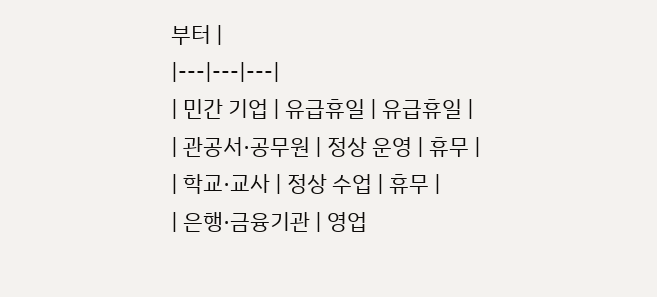부터 |
|---|---|---|
| 민간 기업 | 유급휴일 | 유급휴일 |
| 관공서·공무원 | 정상 운영 | 휴무 |
| 학교·교사 | 정상 수업 | 휴무 |
| 은행·금융기관 | 영업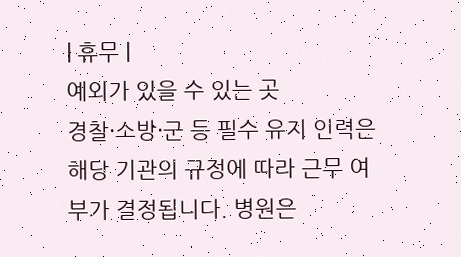| 휴무 |
예외가 있을 수 있는 곳
경찰·소방·군 등 필수 유지 인력은 해당 기관의 규정에 따라 근무 여부가 결정됩니다. 병원은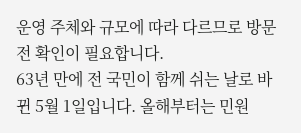운영 주체와 규모에 따라 다르므로 방문 전 확인이 필요합니다.
63년 만에 전 국민이 함께 쉬는 날로 바뀐 5월 1일입니다. 올해부터는 민원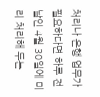처리나 은행 업무가 필요하다면 하루 전날인 4월 30일에 미리 처리해 두는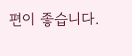편이 좋습니다.